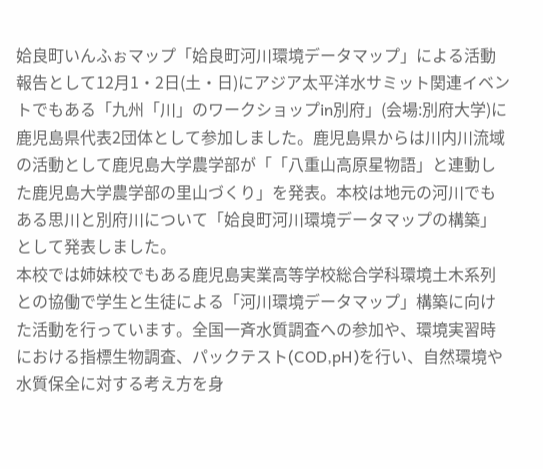姶良町いんふぉマップ「姶良町河川環境データマップ」による活動報告として12月1・2日(土・日)にアジア太平洋水サミット関連イベントでもある「九州「川」のワークショップin別府」(会場:別府大学)に鹿児島県代表2団体として参加しました。鹿児島県からは川内川流域の活動として鹿児島大学農学部が「「八重山高原星物語」と連動した鹿児島大学農学部の里山づくり」を発表。本校は地元の河川でもある思川と別府川について「姶良町河川環境データマップの構築」として発表しました。
本校では姉妹校でもある鹿児島実業高等学校総合学科環境土木系列との協働で学生と生徒による「河川環境データマップ」構築に向けた活動を行っています。全国一斉水質調査への参加や、環境実習時における指標生物調査、パックテスト(COD,pH)を行い、自然環境や水質保全に対する考え方を身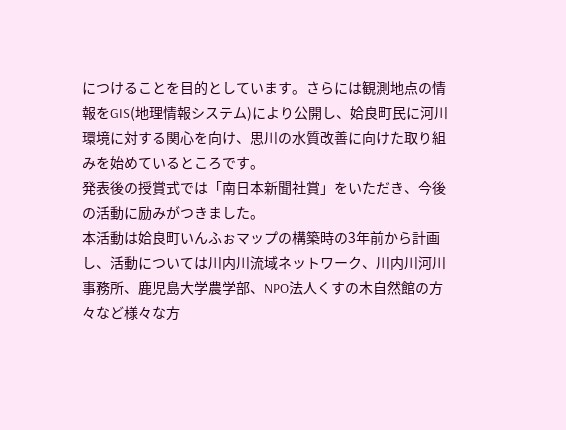につけることを目的としています。さらには観測地点の情報をGIS(地理情報システム)により公開し、姶良町民に河川環境に対する関心を向け、思川の水質改善に向けた取り組みを始めているところです。
発表後の授賞式では「南日本新聞社賞」をいただき、今後の活動に励みがつきました。
本活動は姶良町いんふぉマップの構築時の3年前から計画し、活動については川内川流域ネットワーク、川内川河川事務所、鹿児島大学農学部、NPO法人くすの木自然館の方々など様々な方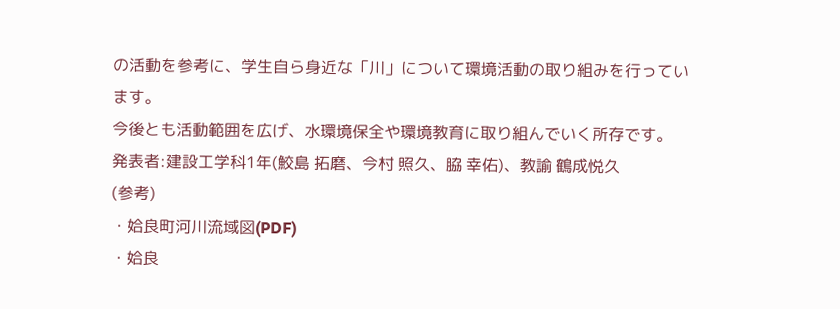の活動を参考に、学生自ら身近な「川」について環境活動の取り組みを行っています。
今後とも活動範囲を広げ、水環境保全や環境教育に取り組んでいく所存です。
発表者:建設工学科1年(鮫島 拓磨、今村 照久、脇 幸佑)、教諭 鶴成悦久
(参考)
・姶良町河川流域図(PDF)
・姶良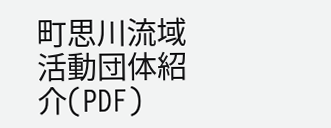町思川流域活動団体紹介(PDF)